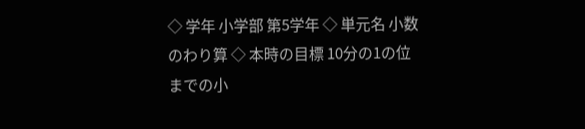◇ 学年 小学部 第5学年 ◇ 単元名 小数のわり算 ◇ 本時の目標 10分の1の位までの小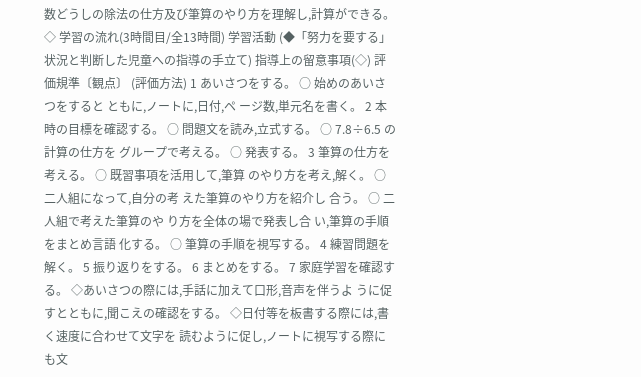数どうしの除法の仕方及び筆算のやり方を理解し,計算ができる。 ◇ 学習の流れ(3時間目/全13時間) 学習活動 (◆「努力を要する」状況と判断した児童への指導の手立て) 指導上の留意事項(◇) 評価規準〔観点〕 (評価方法) 1 あいさつをする。 ○ 始めのあいさつをすると ともに,ノートに,日付,ペ ージ数,単元名を書く。 2 本時の目標を確認する。 ○ 問題文を読み,立式する。 ○ 7.8÷6.5 の計算の仕方を グループで考える。 ○ 発表する。 3 筆算の仕方を考える。 ○ 既習事項を活用して,筆算 のやり方を考え,解く。 ○ 二人組になって,自分の考 えた筆算のやり方を紹介し 合う。 ○ 二人組で考えた筆算のや り方を全体の場で発表し合 い,筆算の手順をまとめ言語 化する。 ○ 筆算の手順を視写する。 4 練習問題を解く。 5 振り返りをする。 6 まとめをする。 7 家庭学習を確認する。 ◇あいさつの際には,手話に加えて口形,音声を伴うよ うに促すとともに,聞こえの確認をする。 ◇日付等を板書する際には,書く速度に合わせて文字を 読むように促し,ノートに視写する際にも文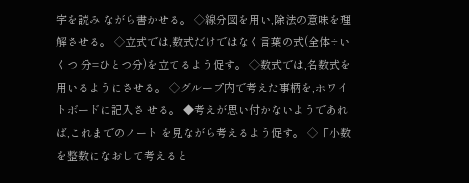字を読み ながら書かせる。 ◇線分図を用い,除法の意味を理解させる。 ◇立式では,数式だけではなく言葉の式(全体÷いくつ 分=ひとつ分)を立てるよう促す。 ◇数式では,名数式を用いるようにさせる。 ◇グループ内で考えた事柄を,ホワイトボードに記入さ せる。 ◆考えが思い付かないようであれば,これまでのノート を見ながら考えるよう促す。 ◇「小数を整数になおして考えると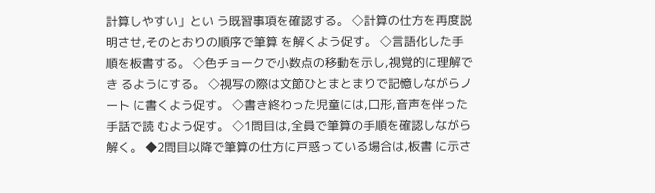計算しやすい」とい う既習事項を確認する。 ◇計算の仕方を再度説明させ,そのとおりの順序で筆算 を解くよう促す。 ◇言語化した手順を板書する。 ◇色チョークで小数点の移動を示し,視覚的に理解でき るようにする。 ◇視写の際は文節ひとまとまりで記憶しながらノート に書くよう促す。 ◇書き終わった児童には,口形,音声を伴った手話で読 むよう促す。 ◇1問目は,全員で筆算の手順を確認しながら解く。 ◆2問目以降で筆算の仕方に戸惑っている場合は,板書 に示さ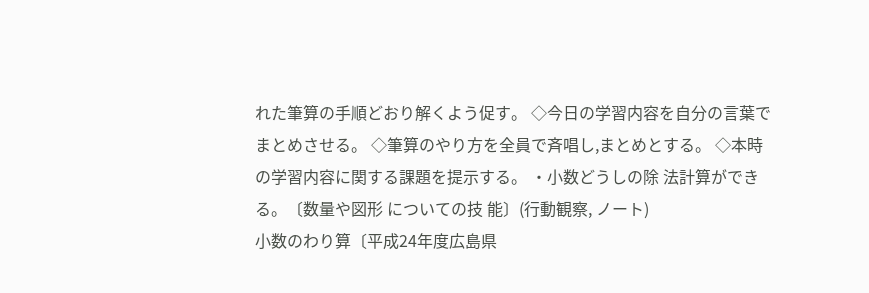れた筆算の手順どおり解くよう促す。 ◇今日の学習内容を自分の言葉でまとめさせる。 ◇筆算のやり方を全員で斉唱し,まとめとする。 ◇本時の学習内容に関する課題を提示する。 ・小数どうしの除 法計算ができ る。〔数量や図形 についての技 能〕(行動観察, ノート)
小数のわり算〔平成24年度広島県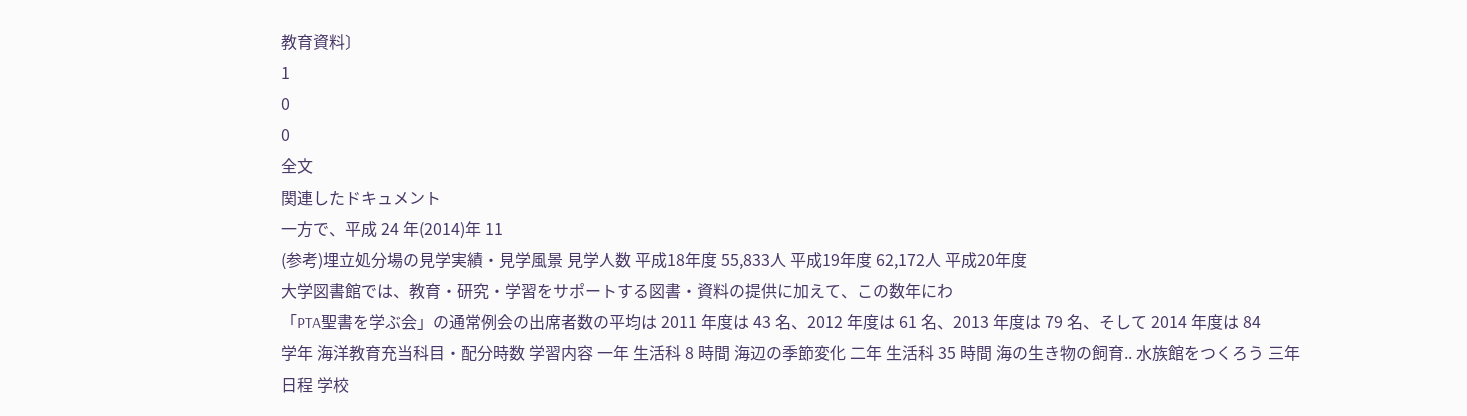教育資料〕
1
0
0
全文
関連したドキュメント
一方で、平成 24 年(2014)年 11
(参考)埋立処分場の見学実績・見学風景 見学人数 平成18年度 55,833人 平成19年度 62,172人 平成20年度
大学図書館では、教育・研究・学習をサポートする図書・資料の提供に加えて、この数年にわ
「PTA聖書を学ぶ会」の通常例会の出席者数の平均は 2011 年度は 43 名、2012 年度は 61 名、2013 年度は 79 名、そして 2014 年度は 84
学年 海洋教育充当科目・配分時数 学習内容 一年 生活科 8 時間 海辺の季節変化 二年 生活科 35 時間 海の生き物の飼育.. 水族館をつくろう 三年
日程 学校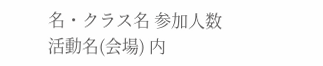名・クラス名 参加人数 活動名(会場) 内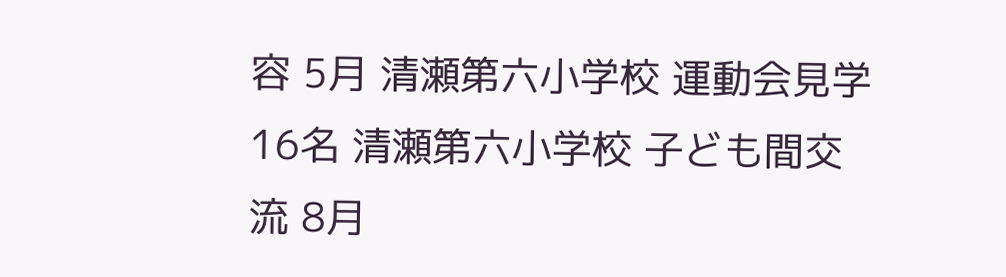容 5月 清瀬第六小学校 運動会見学 16名 清瀬第六小学校 子ども間交流 8月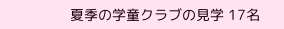夏季の学童クラブの見学 17名